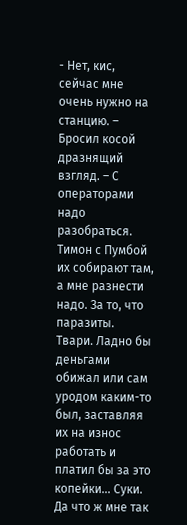- Нет, кис, сейчас мне очень нужно на станцию. – Бросил косой дразнящий взгляд. – С операторами надо разобраться. Тимон с Пумбой их собирают там, а мне разнести надо. За то, что паразиты. Твари. Ладно бы деньгами обижал или сам уродом каким-то был, заставляя их на износ работать и платил бы за это копейки… Суки. Да что ж мне так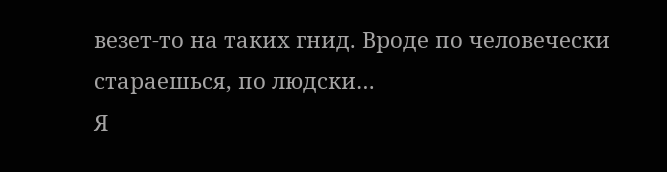везет-то на таких гнид. Вроде по человечески стараешься, по людски…
Я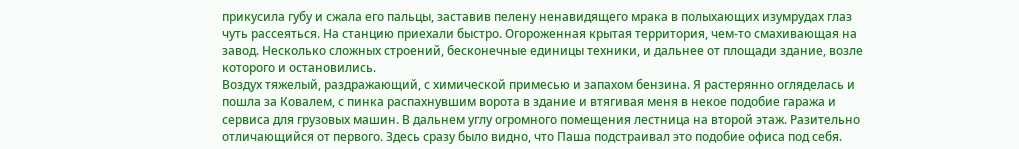прикусила губу и сжала его пальцы, заставив пелену ненавидящего мрака в полыхающих изумрудах глаз чуть рассеяться. На станцию приехали быстро. Огороженная крытая территория, чем-то смахивающая на завод. Несколько сложных строений, бесконечные единицы техники, и дальнее от площади здание, возле которого и остановились.
Воздух тяжелый, раздражающий, с химической примесью и запахом бензина. Я растерянно огляделась и пошла за Ковалем, с пинка распахнувшим ворота в здание и втягивая меня в некое подобие гаража и сервиса для грузовых машин. В дальнем углу огромного помещения лестница на второй этаж. Разительно отличающийся от первого. Здесь сразу было видно, что Паша подстраивал это подобие офиса под себя.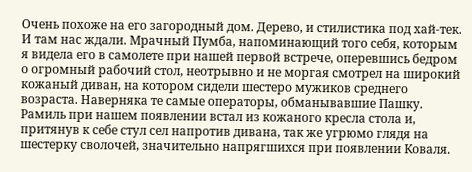Очень похоже на его загородный дом. Дерево, и стилистика под хай-тек.
И там нас ждали. Мрачный Пумба, напоминающий того себя, которым я видела его в самолете при нашей первой встрече, оперевшись бедром о огромный рабочий стол, неотрывно и не моргая смотрел на широкий кожаный диван, на котором сидели шестеро мужиков среднего возраста. Наверняка те самые операторы, обманывавшие Пашку.
Рамиль при нашем появлении встал из кожаного кресла стола и, притянув к себе стул сел напротив дивана, так же угрюмо глядя на шестерку сволочей, значительно напрягшихся при появлении Коваля.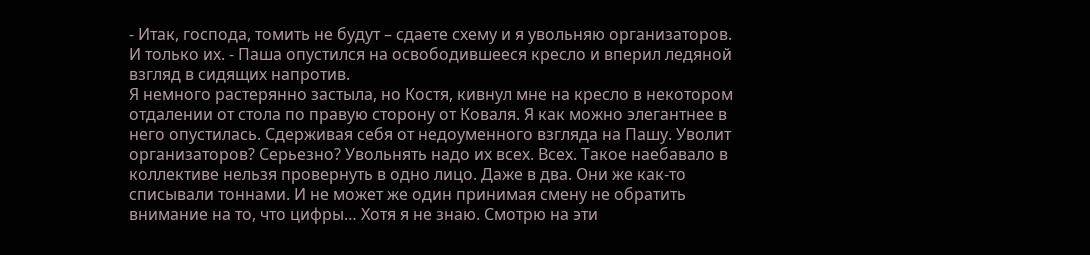- Итак, господа, томить не будут – сдаете схему и я увольняю организаторов. И только их. - Паша опустился на освободившееся кресло и вперил ледяной взгляд в сидящих напротив.
Я немного растерянно застыла, но Костя, кивнул мне на кресло в некотором отдалении от стола по правую сторону от Коваля. Я как можно элегантнее в него опустилась. Сдерживая себя от недоуменного взгляда на Пашу. Уволит организаторов? Серьезно? Увольнять надо их всех. Всех. Такое наебавало в коллективе нельзя провернуть в одно лицо. Даже в два. Они же как-то списывали тоннами. И не может же один принимая смену не обратить внимание на то, что цифры… Хотя я не знаю. Смотрю на эти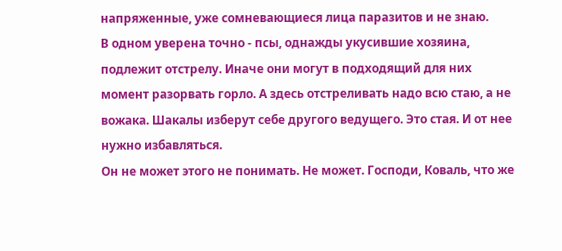напряженные, уже сомневающиеся лица паразитов и не знаю.
В одном уверена точно - псы, однажды укусившие хозяина, подлежит отстрелу. Иначе они могут в подходящий для них момент разорвать горло. А здесь отстреливать надо всю стаю, а не вожака. Шакалы изберут себе другого ведущего. Это стая. И от нее нужно избавляться.
Он не может этого не понимать. Не может. Господи, Коваль, что же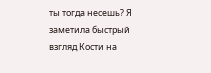ты тогда несешь? Я заметила быстрый взгляд Кости на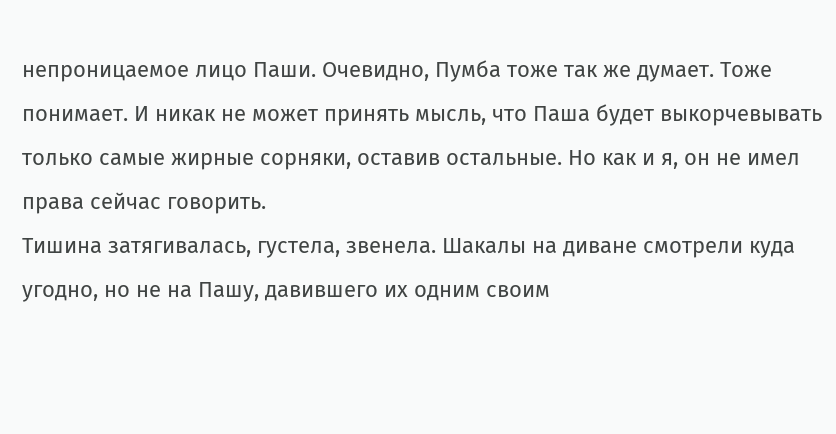непроницаемое лицо Паши. Очевидно, Пумба тоже так же думает. Тоже понимает. И никак не может принять мысль, что Паша будет выкорчевывать только самые жирные сорняки, оставив остальные. Но как и я, он не имел права сейчас говорить.
Тишина затягивалась, густела, звенела. Шакалы на диване смотрели куда угодно, но не на Пашу, давившего их одним своим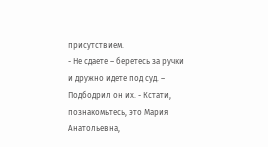присутствием.
- Не сдаете – беретесь за ручки и дружно идете под суд. – Подбодрил он их. - Кстати, познакомьтесь, это Мария Анатольевна,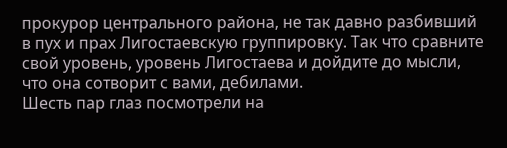прокурор центрального района, не так давно разбивший в пух и прах Лигостаевскую группировку. Так что сравните свой уровень, уровень Лигостаева и дойдите до мысли, что она сотворит с вами, дебилами.
Шесть пар глаз посмотрели на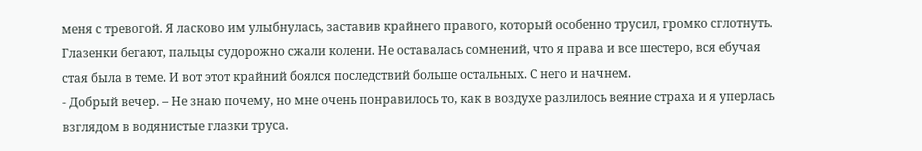меня с тревогой. Я ласково им улыбнулась, заставив крайнего правого, который особенно трусил, громко сглотнуть. Глазенки бегают, пальцы судорожно сжали колени. Не оставалась сомнений, что я права и все шестеро, вся ебучая стая была в теме. И вот этот крайний боялся последствий больше остальных. С него и начнем.
- Добрый вечер. – Не знаю почему, но мне очень понравилось то, как в воздухе разлилось веяние страха и я уперлась взглядом в водянистые глазки труса.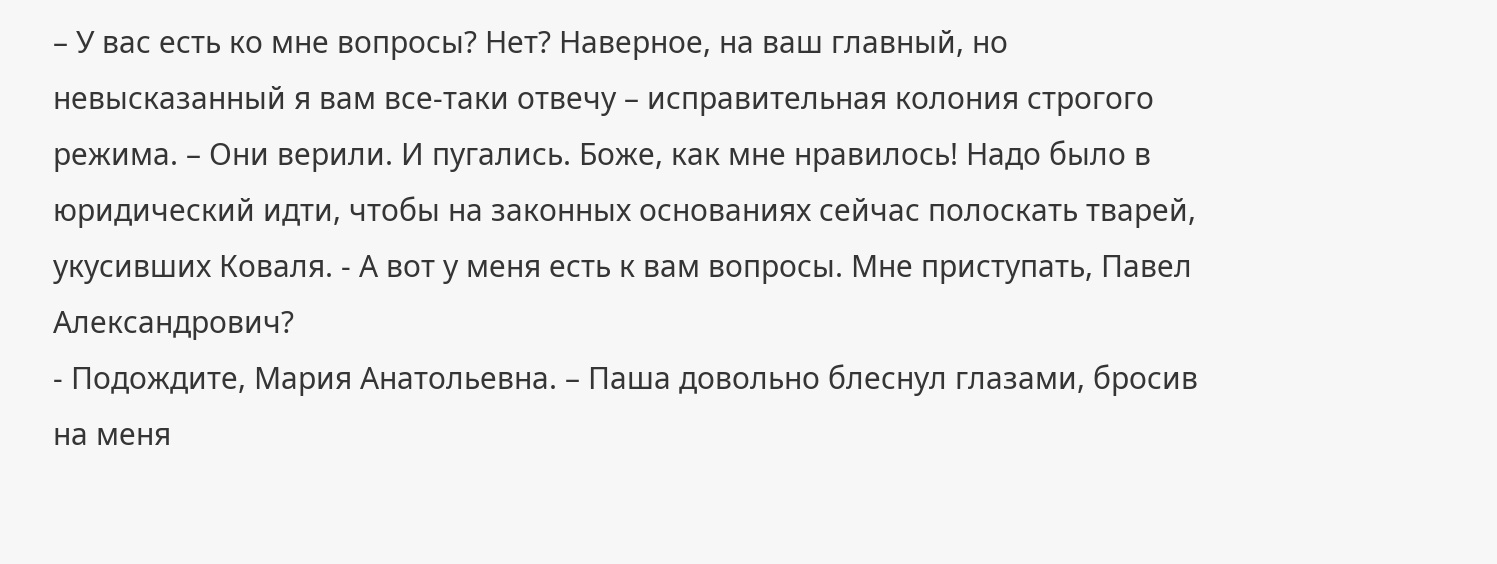– У вас есть ко мне вопросы? Нет? Наверное, на ваш главный, но невысказанный я вам все-таки отвечу – исправительная колония строгого режима. – Они верили. И пугались. Боже, как мне нравилось! Надо было в юридический идти, чтобы на законных основаниях сейчас полоскать тварей, укусивших Коваля. - А вот у меня есть к вам вопросы. Мне приступать, Павел Александрович?
- Подождите, Мария Анатольевна. – Паша довольно блеснул глазами, бросив на меня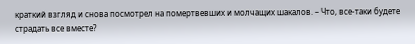краткий взгляд и снова посмотрел на помертвевших и молчащих шакалов. – Что, все-таки будете страдать все вместе?